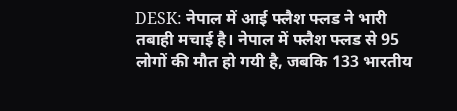DESK: नेपाल में आई फ्लैश फ्लड ने भारी तबाही मचाई है। नेपाल में फ्लैश फ्लड से 95 लोगों की मौत हो गयी है, जबकि 133 भारतीय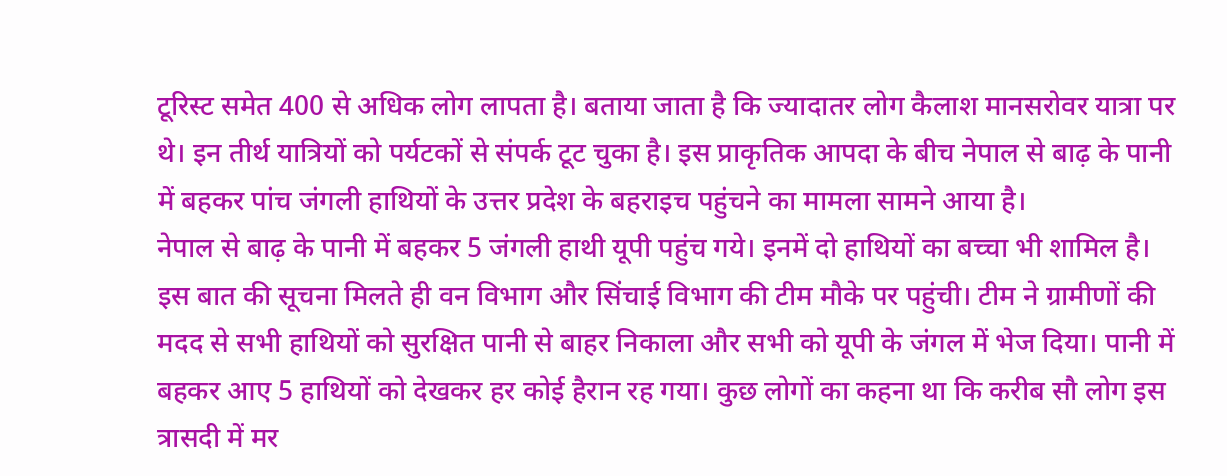टूरिस्ट समेत 400 से अधिक लोग लापता है। बताया जाता है कि ज्यादातर लोग कैलाश मानसरोवर यात्रा पर थे। इन तीर्थ यात्रियों को पर्यटकों से संपर्क टूट चुका है। इस प्राकृतिक आपदा के बीच नेपाल से बाढ़ के पानी में बहकर पांच जंगली हाथियों के उत्तर प्रदेश के बहराइच पहुंचने का मामला सामने आया है।
नेपाल से बाढ़ के पानी में बहकर 5 जंगली हाथी यूपी पहुंच गये। इनमें दो हाथियों का बच्चा भी शामिल है। इस बात की सूचना मिलते ही वन विभाग और सिंचाई विभाग की टीम मौके पर पहुंची। टीम ने ग्रामीणों की मदद से सभी हाथियों को सुरक्षित पानी से बाहर निकाला और सभी को यूपी के जंगल में भेज दिया। पानी में बहकर आए 5 हाथियों को देखकर हर कोई हैरान रह गया। कुछ लोगों का कहना था कि करीब सौ लोग इस त्रासदी में मर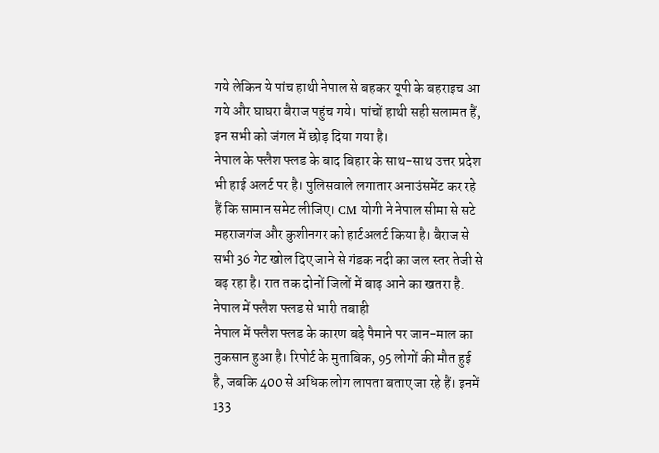गये लेकिन ये पांच हाथी नेपाल से बहकर यूपी के बहराइच आ गये और घाघरा बैराज पहुंच गये। पांचों हाथी सही सलामत हैं, इन सभी को जंगल में छोड़ दिया गया है।
नेपाल के फ्लैश फ्लड के बाद बिहार के साथ-साथ उत्तर प्रदेश भी हाई अलर्ट पर है। पुलिसवाले लगातार अनाउंसमेंट कर रहे हैं कि सामान समेट लीजिए। CM योगी ने नेपाल सीमा से सटे महराजगंज और कुशीनगर को हार्टअलर्ट किया है। बैराज से सभी 36 गेट खोल दिए जाने से गंडक नदी का जल स्तर तेजी से बढ़ रहा है। रात तक दोनों जिलों में बाढ़ आने का खतरा है.
नेपाल में फ्लैश फ्लड से भारी तबाही
नेपाल में फ्लैश फ्लड के कारण बड़े पैमाने पर जान-माल का नुकसान हुआ है। रिपोर्ट के मुताबिक, 95 लोगों की मौत हुई है, जबकि 400 से अधिक लोग लापता बताए जा रहे हैं। इनमें 133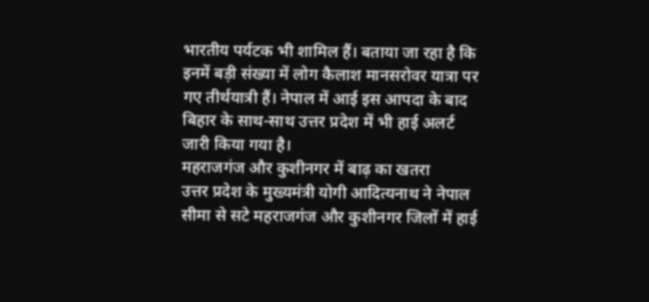भारतीय पर्यटक भी शामिल हैं। बताया जा रहा है कि इनमें बड़ी संख्या में लोग कैलाश मानसरोवर यात्रा पर गए तीर्थयात्री हैं। नेपाल में आई इस आपदा के बाद बिहार के साथ-साथ उत्तर प्रदेश में भी हाई अलर्ट जारी किया गया है।
महराजगंज और कुशीनगर में बाढ़ का खतरा
उत्तर प्रदेश के मुख्यमंत्री योगी आदित्यनाथ ने नेपाल सीमा से सटे महराजगंज और कुशीनगर जिलों में हाई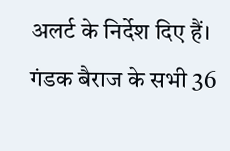अलर्ट के निर्देश दिए हैं। गंडक बैराज के सभी 36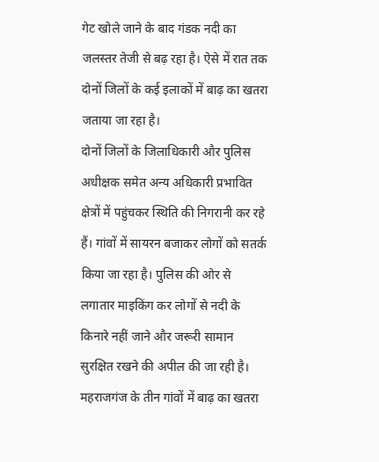गेट खोले जाने के बाद गंडक नदी का जलस्तर तेजी से बढ़ रहा है। ऐसे में रात तक दोनों जिलों के कई इलाकों में बाढ़ का खतरा जताया जा रहा है।
दोनों जिलों के जिलाधिकारी और पुलिस अधीक्षक समेत अन्य अधिकारी प्रभावित क्षेत्रों में पहुंचकर स्थिति की निगरानी कर रहे हैं। गांवों में सायरन बजाकर लोगों को सतर्क किया जा रहा है। पुलिस की ओर से लगातार माइकिंग कर लोगों से नदी के किनारे नहीं जाने और जरूरी सामान सुरक्षित रखने की अपील की जा रही है।
महराजगंज के तीन गांवों में बाढ़ का खतरा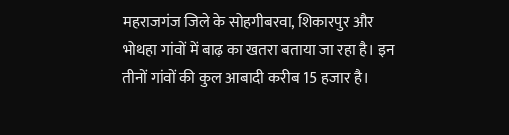महराजगंज जिले के सोहगीबरवा, शिकारपुर और भोथहा गांवों में बाढ़ का खतरा बताया जा रहा है। इन तीनों गांवों की कुल आबादी करीब 15 हजार है।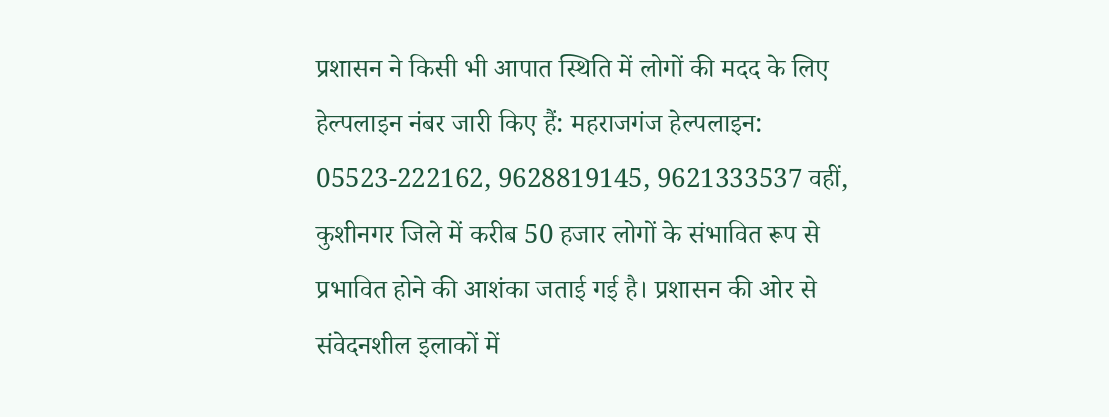प्रशासन ने किसी भी आपात स्थिति में लोगों की मदद के लिए हेल्पलाइन नंबर जारी किए हैं: महराजगंज हेल्पलाइन: 05523-222162, 9628819145, 9621333537 वहीं, कुशीनगर जिले में करीब 50 हजार लोगों के संभावित रूप से प्रभावित होने की आशंका जताई गई है। प्रशासन की ओर से संवेदनशील इलाकों में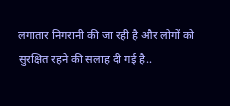लगातार निगरानी की जा रही है और लोगों को सुरक्षित रहने की सलाह दी गई है..